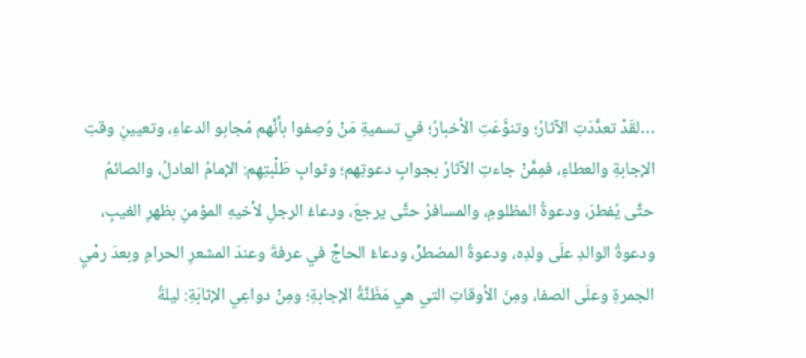…لقَدْ تعدَّدَتِ الآثارُ؛ وتنوَّعَتِ الأخبارُ؛ في تسميةِ مَنْ وُصِفوا بأنَّهم مُجابو الدعاءِ، وتعيينِ وقتِ الإجابةِ والعطاءِ، فمِمَّنْ جاءتِ الآثارُ بجوابِ دعوتِهم؛ وثوابِ طَلْبتِهِم: الإمامُ العادلُ، والصائمُ حتَّى يُفطرَ، ودعوةُ المظلومِ، والمسافرُ حتَّى يرجعَ، ودعاءُ الرجلِ لأخيهِ المؤمنِ بظهرِ الغيبِ، ودعوةُ الوالدِ علَى ولدِه، ودعوةُ المضطرِّ، ودعاءُ الحاجِّ في عرفةَ وعندَ المشعرِ الحرامِ وبعدَ رمْيِ الجمرةِ وعلَى الصفا، ومِنَ الأوقاتِ التي هي مَظَنَّةُ الإجابةِ؛ ومِنْ دواعِي الإثابَةِ: ليلةُ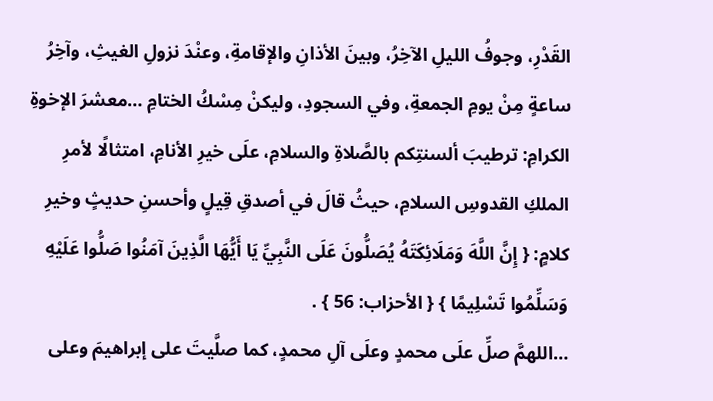القَدْرِ، وجوفُ الليلِ الآخِرُ، وبينَ الأذانِ والإقامةِ، وعنْدَ نزولِ الغيثِ، وآخِرُ ساعةٍ مِنْ يومِ الجمعةِ، وفي السجودِ، وليكنْ مِسْكُ الختامِ …معشرَ الإخوةِ الكرامِ: ترطيبَ ألسنتِكم بالصَّلاةِ والسلامِ، علَى خيرِ الأنامِ، امتثالًا لأمرِ الملكِ القدوسِ السلامِ، حيثُ قالَ في أصدقِ قِيلٍ وأحسنِ حديثٍ وخيرِ كلامٍ: { إِنَّ اللَّهَ وَمَلَائِكَتَهُ يُصَلُّونَ عَلَى النَّبِيِّ يَا أَيُّهَا الَّذِينَ آمَنُوا صَلُّوا عَلَيْهِ وَسَلِّمُوا تَسْلِيمًا } { الأحزاب: 56 } .
…اللهمَّ صلِّ علَى محمدٍ وعلَى آلِ محمدٍ، كما صلَّيتَ على إبراهيمَ وعلى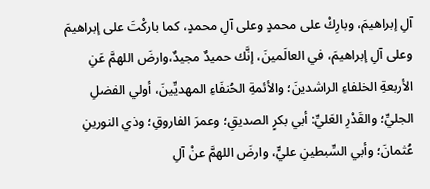آلِ إبراهيمَ، وبارِكْ على محمدٍ وعلى آلِ محمدٍ، كما باركْتَ على إبراهيمَ وعلى آلِ إبراهيمَ، في العالَمينَ، إنَّك حميدٌ مجيدٌ،وارضَ اللهمَّ عَنِ الأربعةِ الخلفاءِ الراشدينَ؛ والأئمةِ الحُنفَاءِ المهديِّينَ، أولي الفضلِ الجليِّ؛ والقَدْرِ العَليِّ: أبي بكرٍ الصديقِ؛ وعمرَ الفاروقِ؛ وذي النورينِ عُثمانَ؛ وأبي السِّبطينِ عليٍّ، وارضَ اللهمَّ عنْ آلِ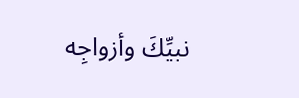نبيِّكَ وأزواجِه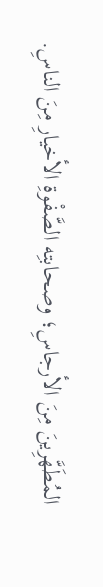المُطَهَّرِينَ مِنَ الأرجاسِ؛ وصحابتِه الصَّفْوةِ الأخيارِ مِنَ الناسِ.